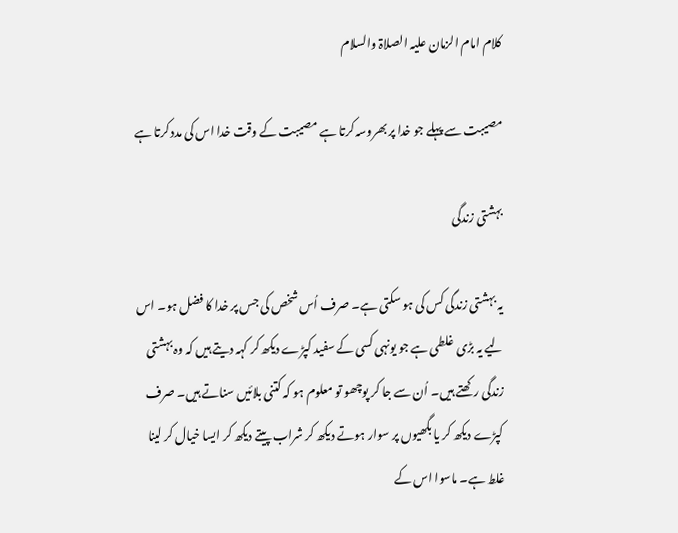کلام امام الزمان علیہ الصلاۃ والسلام

مصیبت سے پہلے جو خدا پر بھروسہ کرتا ہے مصیبت کے وقت خدا اس کی مدد کرتا ہے

بہشتی زندگی

یہ بہشتی زندگی کس کی ہو سکتی ہے۔ صرف اُس شخص کی جس پر خدا کا فضل ہو۔ اس لیے یہ بڑی غلطی ہے جو یونہی کسی کے سفید کپڑے دیکھ کر کہہ دیتے ہیں کہ وہ بہشتی زندگی رکھتے ہیں۔ اُن سے جا کر پوچھو تو معلوم ہو کہ کتنی بلائیں سناتے ہیں۔ صرف کپڑے دیکھ کر یا بگھیوں پر سوار ہوتے دیکھ کر شراب پیتے دیکھ کر ایسا خیال کر لینا غلط ہے۔ ماسوا اس کے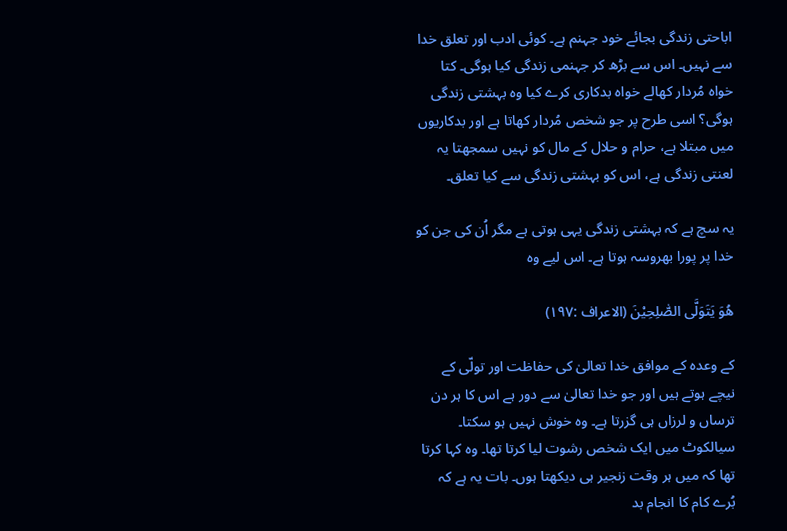اباحتی زندگی بجائے خود جہنم ہے۔ کوئی ادب اور تعلق خدا سے نہیں۔ اس سے بڑھ کر جہنمی زندگی کیا ہوگی۔ کتا خواہ مُردار کھالے خواہ بدکاری کرے کیا وہ بہشتی زندگی ہوگی؟ اسی طرح پر جو شخص مُردار کھاتا ہے اور بدکاریوں میں مبتلا ہے، حرام و حلال کے مال کو نہیں سمجھتا یہ لعنتی زندگی ہے، اس کو بہشتی زندگی سے کیا تعلق۔

یہ سچ ہے کہ بہشتی زندگی یہی ہوتی ہے مگر اُن کی جن کو خدا پر پورا بھروسہ ہوتا ہے۔ اس لیے وہ

هُوَ يَتَوَلَّى الصّٰلِحِيْنَ (الاعراف :۱۹۷)

کے وعدہ کے موافق خدا تعالیٰ کی حفاظت اور تولّی کے نیچے ہوتے ہیں اور جو خدا تعالیٰ سے دور ہے اس کا ہر دن ترساں و لرزاں ہی گزرتا ہے۔ وہ خوش نہیں ہو سکتا۔ سیالکوٹ میں ایک شخص رشوت لیا کرتا تھا۔ وہ کہا کرتا تھا کہ میں ہر وقت زنجیر ہی دیکھتا ہوں۔ بات یہ ہے کہ بُرے کام کا انجام بد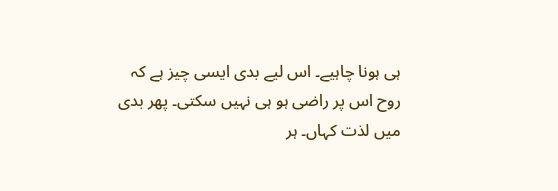ہی ہونا چاہیے۔ اس لیے بدی ایسی چیز ہے کہ روح اس پر راضی ہو ہی نہیں سکتی۔ پھر بدی میں لذت کہاں۔ ہر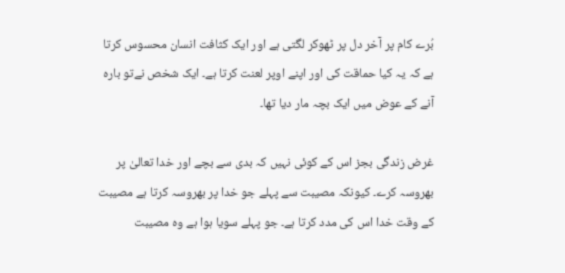بُرے کام پر آخر دل پر ٹھوکر لگتی ہے اور ایک کثافت انسان محسوس کرتا ہے کہ یہ کیا حماقت کی اور اپنے اوپر لعنت کرتا ہے۔ ایک شخص نےتو بارہ آنے کے عوض میں ایک بچہ مار دیا تھا۔

غرض زندگی بجز اس کے کوئی نہیں کہ بدی سے بچے اور خدا تعالیٰ پر بھروسہ کرے۔ کیونکہ مصیبت سے پہلے جو خدا پر بھروسہ کرتا ہے مصیبت کے وقت خدا اس کی مدد کرتا ہے۔ جو پہلے سویا ہوا ہے وہ مصیبت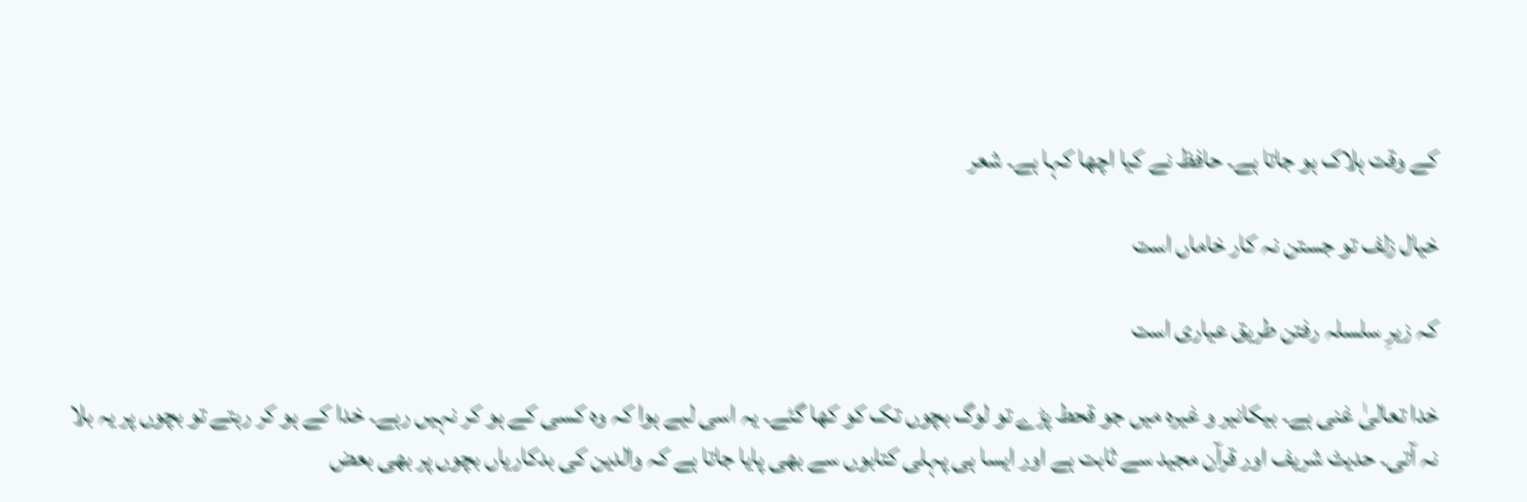کے وقت ہلاک ہو جاتا ہے۔ حافظ نے کیا اچھا کہا ہے۔ شعر

خیال زلف تو جستن نہ کار خاماں است

کہ زیرِ سلسلہ رفتن طریق عیاری است

خدا تعالیٰ غنی ہے۔ بیکانیر و غیرہ میں جو قحط پڑے تو لوگ بچوں تک کو کھا گئے۔ یہ اسی لیے ہوا کہ وہ کسی کے ہو کر نہیں رہے۔ خدا کے ہو کر رہتے تو بچوں پر یہ بلا نہ آتی۔ حدیث شریف اور قرآن مجید سے ثابت ہے اور ایسا ہی پہلی کتابوں سے بھی پایا جاتا ہے کہ والدین کی بدکاریاں بچوں پر بھی بعض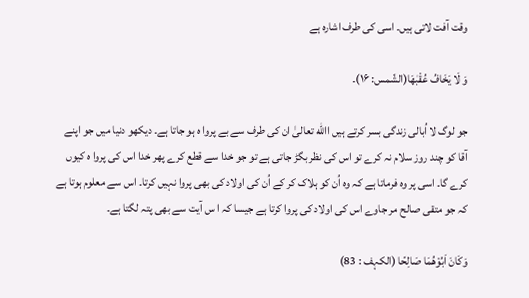وقت آفت لاتی ہیں۔ اسی کی طرف اشارہ ہے

وَ لَا يَخَافُ عُقْبٰهَا(الشّمس: ۱۶)۔

جو لوگ لا اُبالی زندگی بسر کرتے ہیں االله تعالیٰ ان کی طرف سے بے پروا ہ ہو جاتا ہے۔ دیکھو دنیا میں جو اپنے آقا کو چند روز سلام نہ کرے تو اس کی نظر بگڑ جاتی ہے تو جو خدا سے قطع کرے پھر خدا اس کی پروا ہ کیوں کرے گا۔ اسی پر وہ فرماتا ہے کہ وہ اُن کو ہلاک کر کے اُن کی اولاد کی بھی پروا نہیں کرتا۔ اس سے معلوم ہوتا ہے کہ جو متقی صالح مر جاوے اس کی اولاد کی پروا کرتا ہے جیسا کہ ا س آیت سے بھی پتہ لگتا ہے۔

وَكَانَ اَبُوْهُمَا صَالِحًا (الکہف : 83)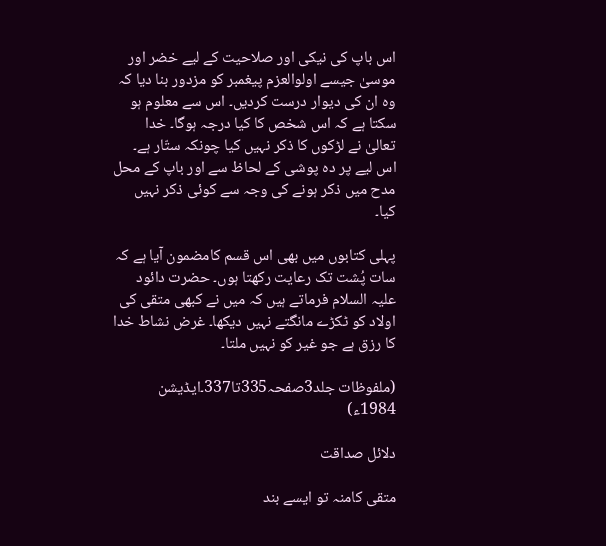اس باپ کی نیکی اور صلاحیت کے لیے خضر اور موسیٰ جیسے اولوالعزم پیغمبر کو مزدور بنا دیا کہ وہ ان کی دیوار درست کردیں۔ اس سے معلوم ہو سکتا ہے کہ اس شخص کا کیا درجہ ہوگا۔ خدا تعالیٰ نے لڑکوں کا ذکر نہیں کیا چونکہ ستّار ہے۔ اس لیے پر دہ پوشی کے لحاظ سے اور باپ کے محل مدح میں ذکر ہونے کی وجہ سے کوئی ذکر نہیں کیا۔

پہلی کتابوں میں بھی اس قسم کامضمون آیا ہے کہ سات پُشت تک رعایت رکھتا ہوں۔ حضرت دائود علیہ السلام فرماتے ہیں کہ میں نے کبھی متقی کی اولاد کو ٹکڑے مانگتے نہیں دیکھا۔ غرض نشاط خدا کا رزق ہے جو غیر کو نہیں ملتا۔

(ملفوظات جلد3صفحہ335تا337۔ایڈیشن 1984ء)

دلائل صداقت

متقی کامنہ تو ایسے بند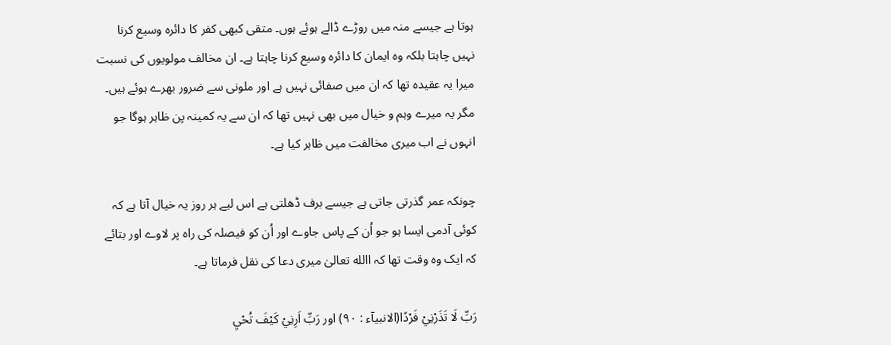ہوتا ہے جیسے منہ میں روڑے ڈالے ہوئے ہوں۔ متقی کبھی کفر کا دائرہ وسیع کرنا نہیں چاہتا بلکہ وہ ایمان کا دائرہ وسیع کرنا چاہتا ہے۔ ان مخالف مولویوں کی نسبت میرا یہ عقیدہ تھا کہ ان میں صفائی نہیں ہے اور ملونی سے ضرور بھرے ہوئے ہیں۔ مگر یہ میرے وہم و خیال میں بھی نہیں تھا کہ ان سے یہ کمینہ پن ظاہر ہوگا جو انہوں نے اب میری مخالفت میں ظاہر کیا ہے۔

چونکہ عمر گذرتی جاتی ہے جیسے برف ڈھلتی ہے اس لیے ہر روز یہ خیال آتا ہے کہ کوئی آدمی ایسا ہو جو اُن کے پاس جاوے اور اُن کو فیصلہ کی راہ پر لاوے اور بتائے کہ ایک وہ وقت تھا کہ االله تعالیٰ میری دعا کی نقل فرماتا ہے۔

رَبِّ لَا تَذَرْنِيْ فَرْدًا(الانبیآء : ۹۰) اور رَبِّ اَرِنِيْ كَيْفَ تُحْيِ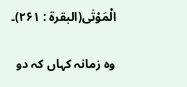الْمَوْتٰى(البقرۃ : ۲۶۱)۔

وہ زمانہ کہاں کہ دو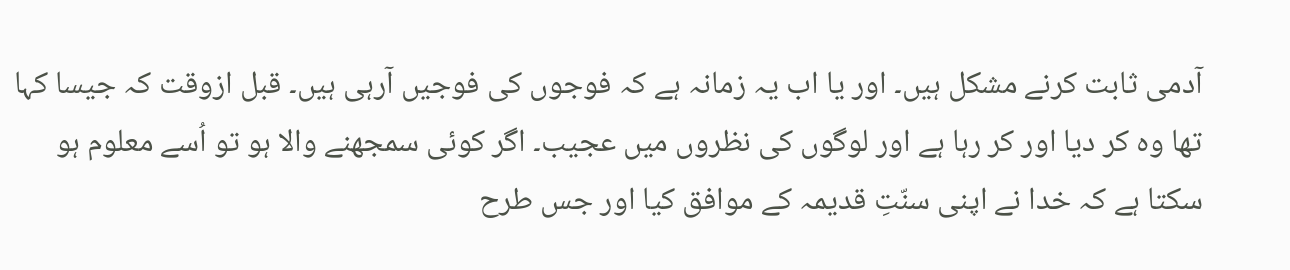آدمی ثابت کرنے مشکل ہیں۔ اور یا اب یہ زمانہ ہے کہ فوجوں کی فوجیں آرہی ہیں۔ قبل ازوقت کہ جیسا کہا تھا وہ کر دیا اور کر رہا ہے اور لوگوں کی نظروں میں عجیب۔ اگر کوئی سمجھنے والا ہو تو اُسے معلوم ہو سکتا ہے کہ خدا نے اپنی سنّتِ قدیمہ کے موافق کیا اور جس طرح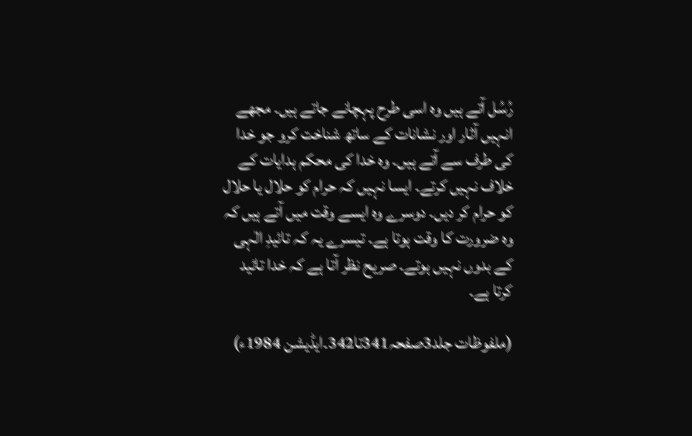رُسُل آتے ہیں وہ اسی طرح پہچانے جاتے ہیں۔ مجھے انہیں آثار اور نشانات کے ساتھ شناخت کرو جو خدا کی طرف سے آتے ہیں۔ وہ خدا کی محکم ہدایات کے خلاف نہیں کرتے۔ ایسا نہیں کہ حرام کو حلال یا حلال کو حرام کر دیں۔ دوسرے وہ ایسے وقت میں آتے ہیں کہ وہ ضرورت کا وقت ہوتا ہے۔ تیسرے یہ کہ تائیدِ الٰہی کے بدوں نہیں ہوتے۔ صریح نظر آتا ہے کہ خدا تائید کرتا ہے۔

(ملفوظات جلد3صفحہ341تا342۔ایڈیشن 1984ء)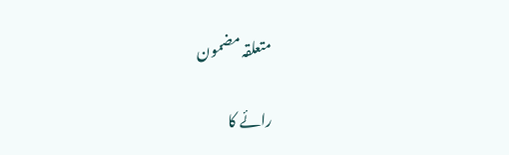متعلقہ مضمون

رائے کا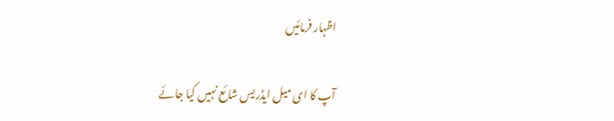اظہار فرمائیں

آپ کا ای میل ایڈریس شائع نہیں کیا جائے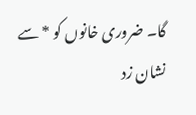گا۔ ضروری خانوں کو * سے نشان زد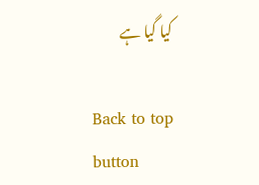کیا گیا ہے

Back to top button